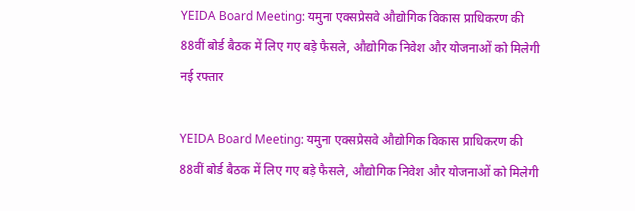YEIDA Board Meeting: यमुना एक्सप्रेसवे औद्योगिक विकास प्राधिकरण की 88वीं बोर्ड बैठक में लिए गए बड़े फैसले, औद्योगिक निवेश और योजनाओं को मिलेगी नई रफ्तार

YEIDA Board Meeting: यमुना एक्सप्रेसवे औद्योगिक विकास प्राधिकरण की 88वीं बोर्ड बैठक में लिए गए बड़े फैसले, औद्योगिक निवेश और योजनाओं को मिलेगी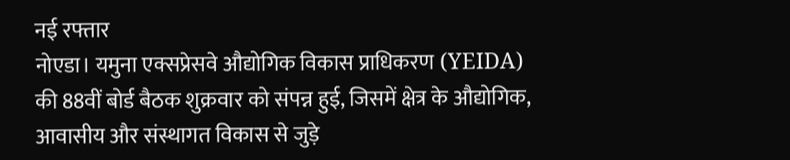नई रफ्तार
नोएडा। यमुना एक्सप्रेसवे औद्योगिक विकास प्राधिकरण (YEIDA) की 88वीं बोर्ड बैठक शुक्रवार को संपन्न हुई, जिसमें क्षेत्र के औद्योगिक, आवासीय और संस्थागत विकास से जुड़े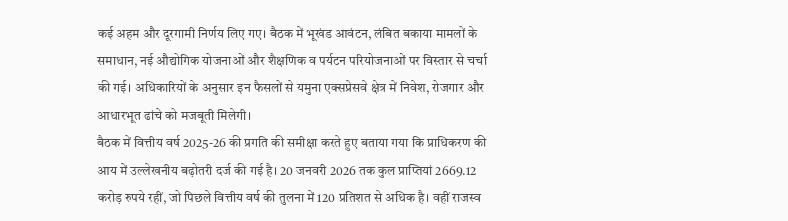कई अहम और दूरगामी निर्णय लिए गए। बैठक में भूखंड आवंटन, लंबित बकाया मामलों के समाधान, नई औद्योगिक योजनाओं और शैक्षणिक व पर्यटन परियोजनाओं पर विस्तार से चर्चा की गई। अधिकारियों के अनुसार इन फैसलों से यमुना एक्सप्रेसवे क्षेत्र में निवेश, रोजगार और आधारभूत ढांचे को मजबूती मिलेगी।
बैठक में वित्तीय वर्ष 2025-26 की प्रगति की समीक्षा करते हुए बताया गया कि प्राधिकरण की आय में उल्लेखनीय बढ़ोतरी दर्ज की गई है। 20 जनवरी 2026 तक कुल प्राप्तियां 2669.12 करोड़ रुपये रहीं, जो पिछले वित्तीय वर्ष की तुलना में 120 प्रतिशत से अधिक है। वहीं राजस्व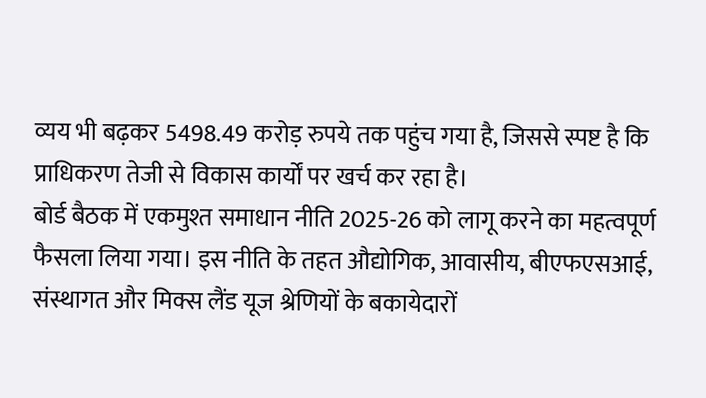व्यय भी बढ़कर 5498.49 करोड़ रुपये तक पहुंच गया है, जिससे स्पष्ट है कि प्राधिकरण तेजी से विकास कार्यों पर खर्च कर रहा है।
बोर्ड बैठक में एकमुश्त समाधान नीति 2025-26 को लागू करने का महत्वपूर्ण फैसला लिया गया। इस नीति के तहत औद्योगिक, आवासीय, बीएफएसआई, संस्थागत और मिक्स लैंड यूज श्रेणियों के बकायेदारों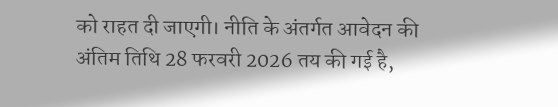को राहत दी जाएगी। नीति के अंतर्गत आवेदन की अंतिम तिथि 28 फरवरी 2026 तय की गई है,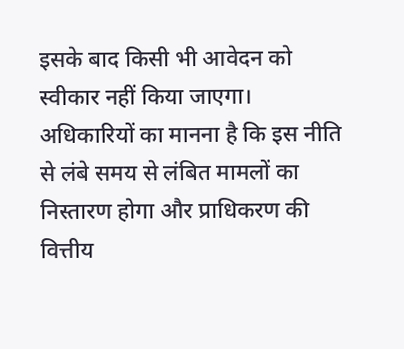इसके बाद किसी भी आवेदन को स्वीकार नहीं किया जाएगा। अधिकारियों का मानना है कि इस नीति से लंबे समय से लंबित मामलों का निस्तारण होगा और प्राधिकरण की वित्तीय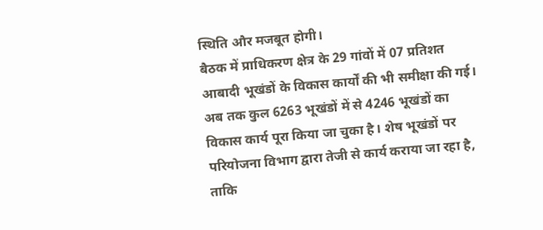स्थिति और मजबूत होगी।
बैठक में प्राधिकरण क्षेत्र के 29 गांवों में 07 प्रतिशत आबादी भूखंडों के विकास कार्यों की भी समीक्षा की गई। अब तक कुल 6263 भूखंडों में से 4246 भूखंडों का विकास कार्य पूरा किया जा चुका है। शेष भूखंडों पर परियोजना विभाग द्वारा तेजी से कार्य कराया जा रहा है, ताकि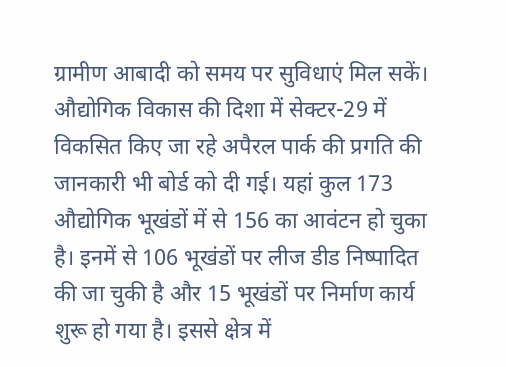ग्रामीण आबादी को समय पर सुविधाएं मिल सकें।
औद्योगिक विकास की दिशा में सेक्टर-29 में विकसित किए जा रहे अपैरल पार्क की प्रगति की जानकारी भी बोर्ड को दी गई। यहां कुल 173 औद्योगिक भूखंडों में से 156 का आवंटन हो चुका है। इनमें से 106 भूखंडों पर लीज डीड निष्पादित की जा चुकी है और 15 भूखंडों पर निर्माण कार्य शुरू हो गया है। इससे क्षेत्र में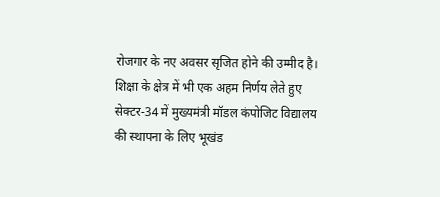रोजगार के नए अवसर सृजित होने की उम्मीद है।
शिक्षा के क्षेत्र में भी एक अहम निर्णय लेते हुए सेक्टर-34 में मुख्यमंत्री मॉडल कंपोजिट विद्यालय की स्थापना के लिए भूखंड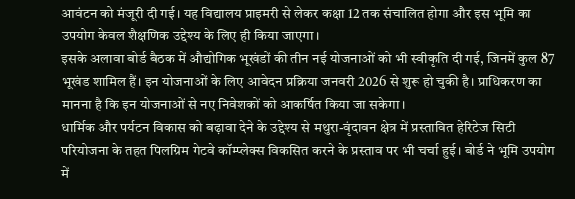आवंटन को मंजूरी दी गई। यह विद्यालय प्राइमरी से लेकर कक्षा 12 तक संचालित होगा और इस भूमि का उपयोग केवल शैक्षणिक उद्देश्य के लिए ही किया जाएगा।
इसके अलावा बोर्ड बैठक में औद्योगिक भूखंडों की तीन नई योजनाओं को भी स्वीकृति दी गई, जिनमें कुल 87 भूखंड शामिल हैं। इन योजनाओं के लिए आवेदन प्रक्रिया जनवरी 2026 से शुरू हो चुकी है। प्राधिकरण का मानना है कि इन योजनाओं से नए निवेशकों को आकर्षित किया जा सकेगा।
धार्मिक और पर्यटन विकास को बढ़ावा देने के उद्देश्य से मथुरा-वृंदावन क्षेत्र में प्रस्तावित हेरिटेज सिटी परियोजना के तहत पिलग्रिम गेटवे कॉम्प्लेक्स विकसित करने के प्रस्ताव पर भी चर्चा हुई। बोर्ड ने भूमि उपयोग में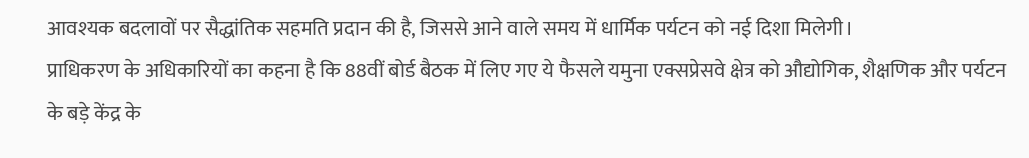आवश्यक बदलावों पर सैद्धांतिक सहमति प्रदान की है, जिससे आने वाले समय में धार्मिक पर्यटन को नई दिशा मिलेगी।
प्राधिकरण के अधिकारियों का कहना है कि 88वीं बोर्ड बैठक में लिए गए ये फैसले यमुना एक्सप्रेसवे क्षेत्र को औद्योगिक, शैक्षणिक और पर्यटन के बड़े केंद्र के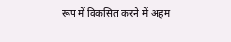रूप में विकसित करने में अहम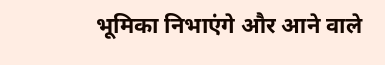भूमिका निभाएंगे और आने वाले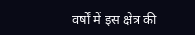वर्षों में इस क्षेत्र की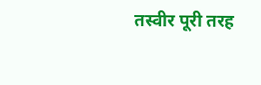तस्वीर पूरी तरह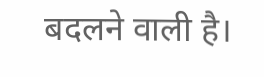बदलने वाली है।